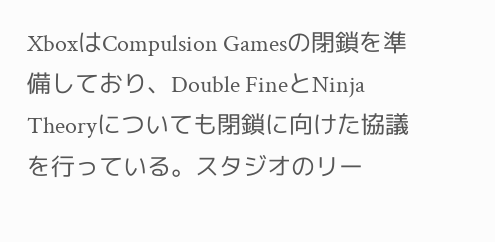XboxはCompulsion Gamesの閉鎖を準備しており、Double FineとNinja Theoryについても閉鎖に向けた協議を行っている。スタジオのリー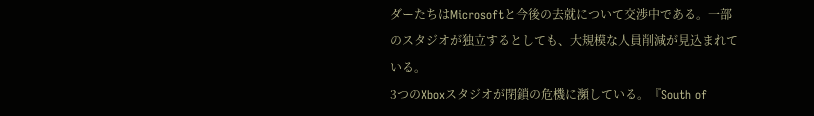ダーたちはMicrosoftと今後の去就について交渉中である。一部のスタジオが独立するとしても、大規模な人員削減が見込まれている。
3つのXboxスタジオが閉鎖の危機に瀕している。『South of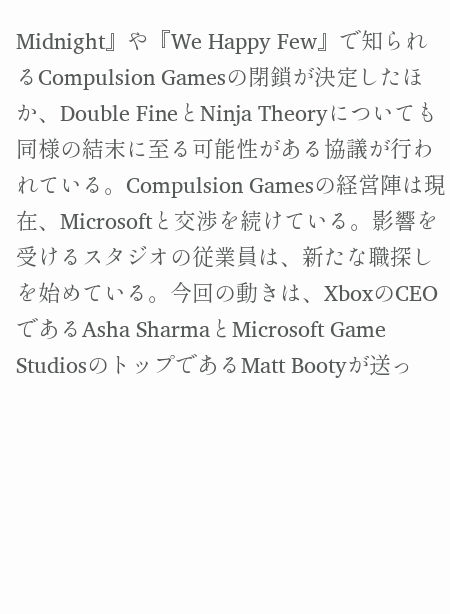Midnight』や『We Happy Few』で知られるCompulsion Gamesの閉鎖が決定したほか、Double FineとNinja Theoryについても同様の結末に至る可能性がある協議が行われている。Compulsion Gamesの経営陣は現在、Microsoftと交渉を続けている。影響を受けるスタジオの従業員は、新たな職探しを始めている。今回の動きは、XboxのCEOであるAsha SharmaとMicrosoft Game StudiosのトップであるMatt Bootyが送っ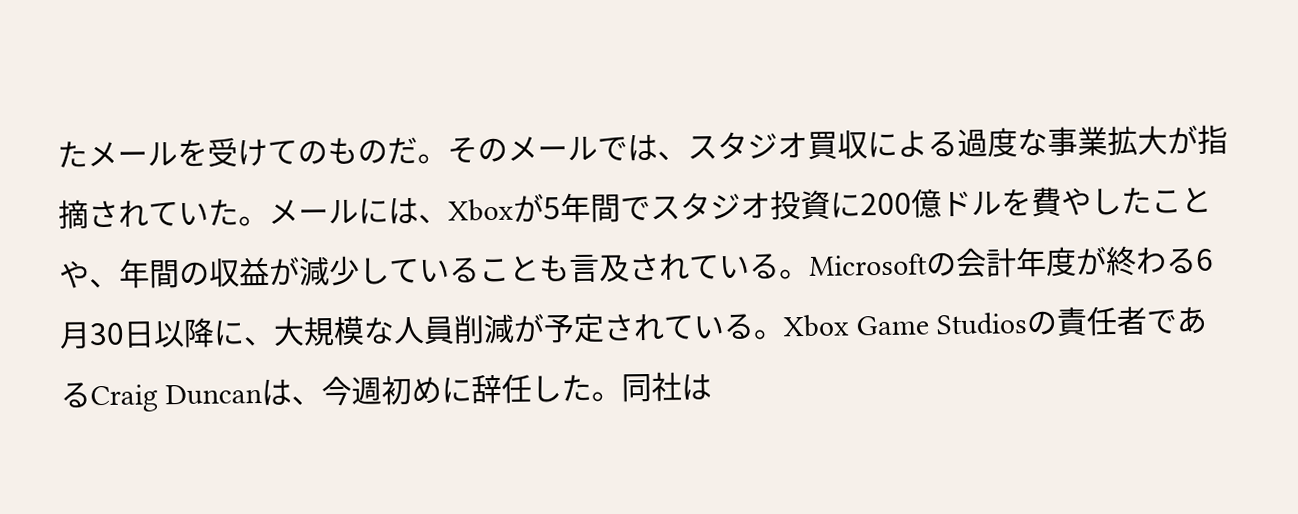たメールを受けてのものだ。そのメールでは、スタジオ買収による過度な事業拡大が指摘されていた。メールには、Xboxが5年間でスタジオ投資に200億ドルを費やしたことや、年間の収益が減少していることも言及されている。Microsoftの会計年度が終わる6月30日以降に、大規模な人員削減が予定されている。Xbox Game Studiosの責任者であるCraig Duncanは、今週初めに辞任した。同社は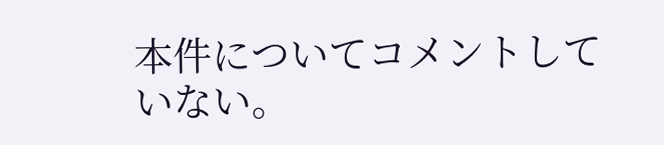本件についてコメントしていない。